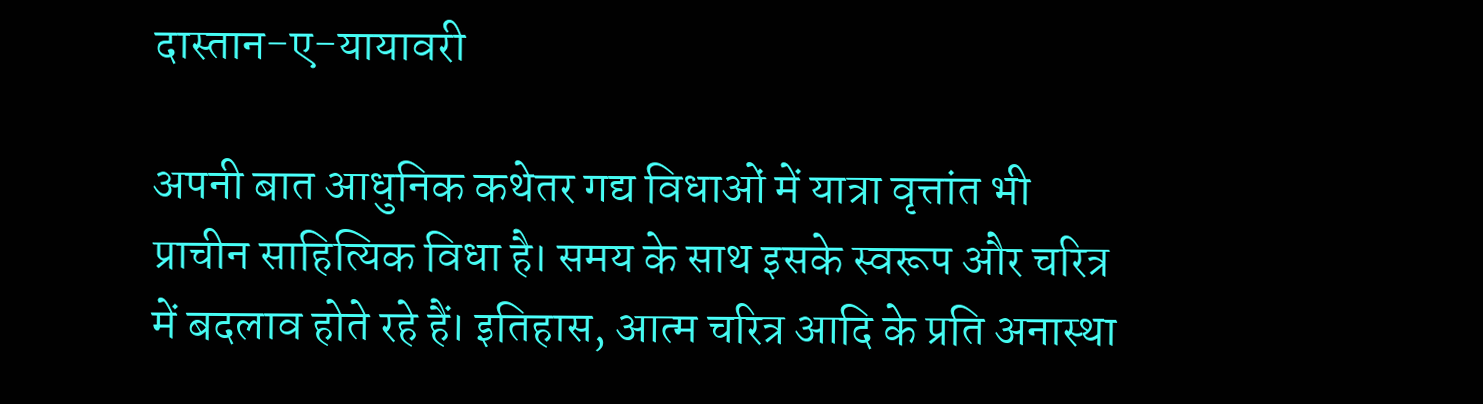दास्तान-ए-यायावरी

अपनी बात आधुनिक कथेतर गद्य विधाओं में यात्रा वृत्तांत भी प्राचीन साहित्यिक विधा है। समय के साथ इसके स्वरूप और चरित्र में बदलाव होते रहे हैं। इतिहास, आत्म चरित्र आदि के प्रति अनास्था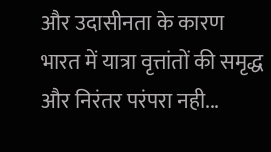और उदासीनता के कारण भारत में यात्रा वृत्तांतों की समृद्ध और निरंतर परंपरा नही...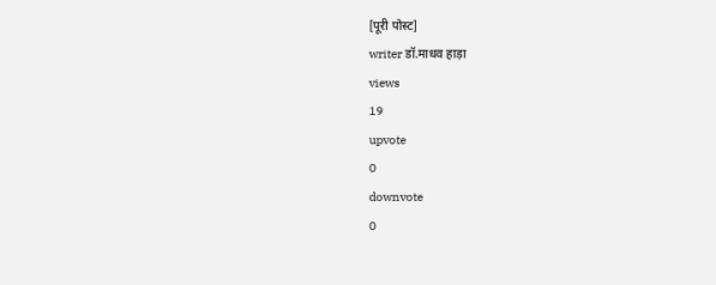[पूरी पोस्ट]
writer डॉ.माधव हाड़ा
views
19
upvote
0
downvote
0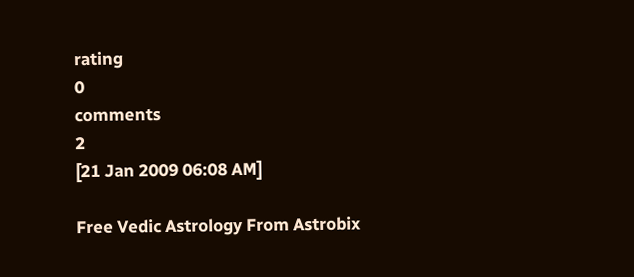rating
0
comments
2
[21 Jan 2009 06:08 AM]

Free Vedic Astrology From Astrobix